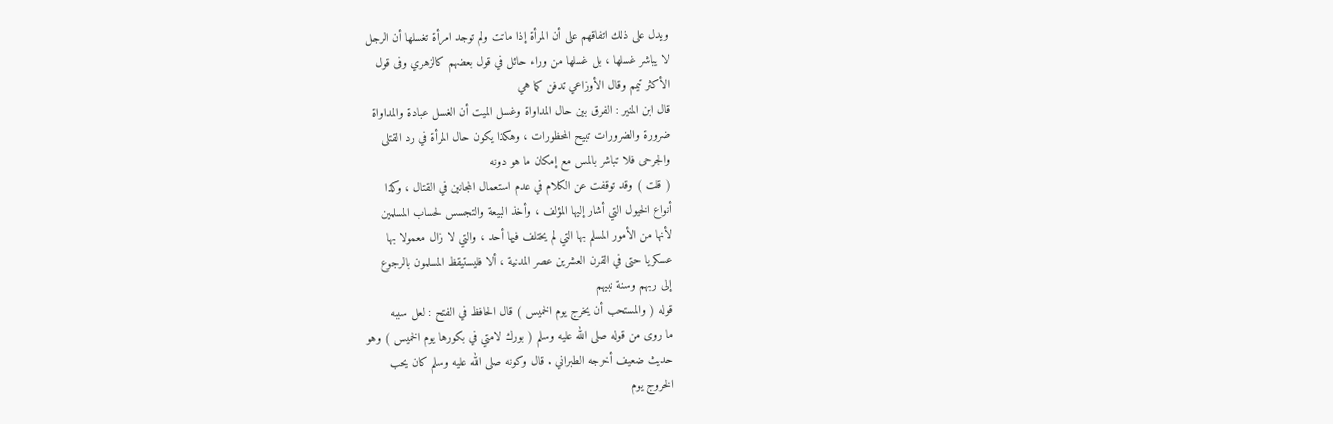ويدل على ذلك اتفاقهم على أن المرأة إذا ماتت ولم توجد امرأة تغسلها أن الرجل
لا يباشر غسلها ، بل غسلها من وراء حائل في قول بعضهم كالزهري وفى قول
الأكثر تيمم وقال الأوزاعي تدفن كما هي
قال ابن المنير : الفرق بين حال المداواة وغسل الميت أن الغسل عبادة والمداواة
ضرورة والضرورات تبيح المحظورات ، وهكذا يكون حال المرأة في رد القتلى
والجرحى فلا تباشر بالمس مع إمكان ما هو دونه
( قلت ) وقد توقفت عن الكلام في عدم استعمال المجانين في القتال ، وكذا
أنواع الخيول التي أشار إليها المؤلف ، وأخذ البيعة والتجسس لحساب المسلمين
لأنها من الأمور المسلم بها التي لم يختلف فيها أحد ، والتي لا زال معمولا بها
عسكريا حتى في القرن العشرين عصر المدنية ، ألا فليستيقظ المسلمون بالرجوع
إلى ربهم وسنة نبيهم
قوله ( والمستحب أن يخرج يوم الخميس ) قال الحافظ في الفتح : لعل سببه
ما روى من قوله صلى الله عليه وسلم ( بورك لامتي في بكورها يوم الخميس ) وهو
حديث ضعيف أخرجه الطبراني . قال وكونه صلى الله عليه وسلم كان يحب
الخروج يوم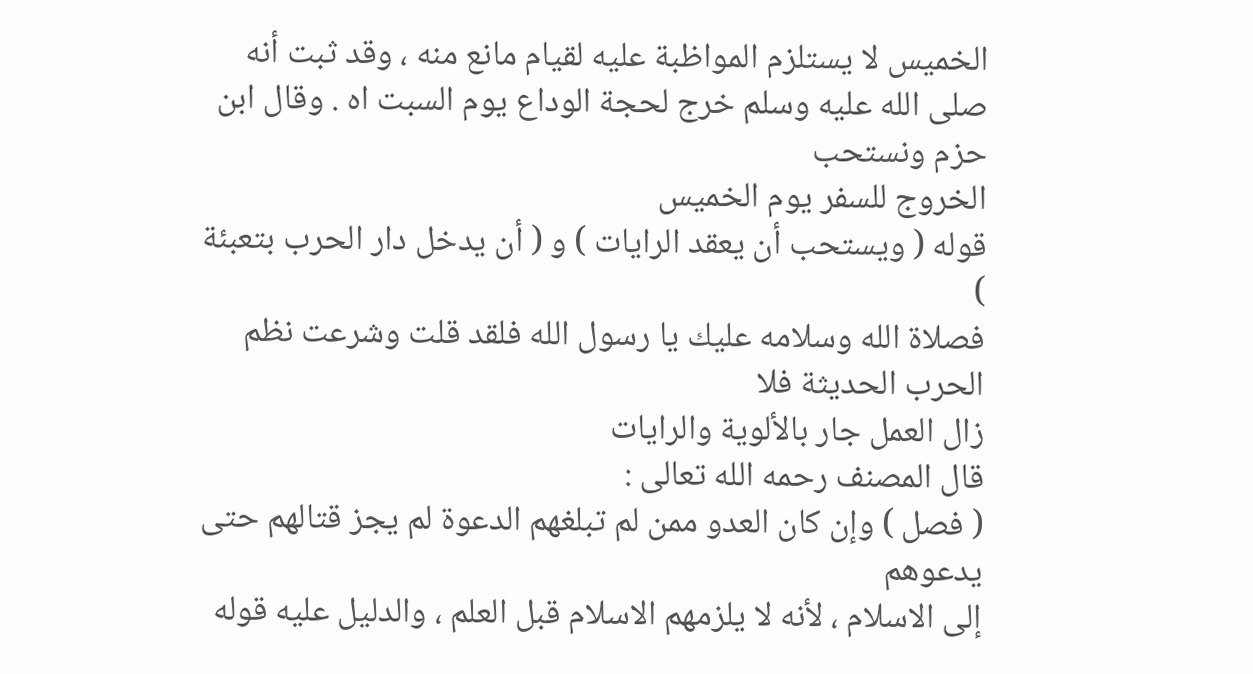الخميس لا يستلزم المواظبة عليه لقيام مانع منه ، وقد ثبت أنه
صلى الله عليه وسلم خرج لحجة الوداع يوم السبت اه . وقال ابن حزم ونستحب
الخروج للسفر يوم الخميس
قوله ( ويستحب أن يعقد الرايات ) و ( أن يدخل دار الحرب بتعبئة )
فصلاة الله وسلامه عليك يا رسول الله فلقد قلت وشرعت نظم الحرب الحديثة فلا
زال العمل جار بالألوية والرايات
قال المصنف رحمه الله تعالى :
( فصل ) وإن كان العدو ممن لم تبلغهم الدعوة لم يجز قتالهم حتى يدعوهم
إلى الاسلام ، لأنه لا يلزمهم الاسلام قبل العلم ، والدليل عليه قوله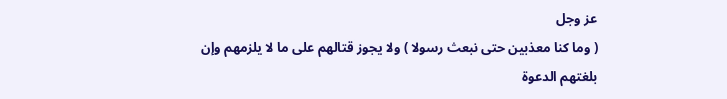عز وجل
( وما كنا معذبين حتى نبعث رسولا ) ولا يجوز قتالهم على ما لا يلزمهم وإن
بلغتهم الدعوة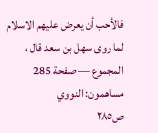فالأحب أن يعرض عليهم الاسلام لما روى سهل بن سعد قال ،
المجموع — صفحة 285
مساهمون: النووي
ص٢٨٥